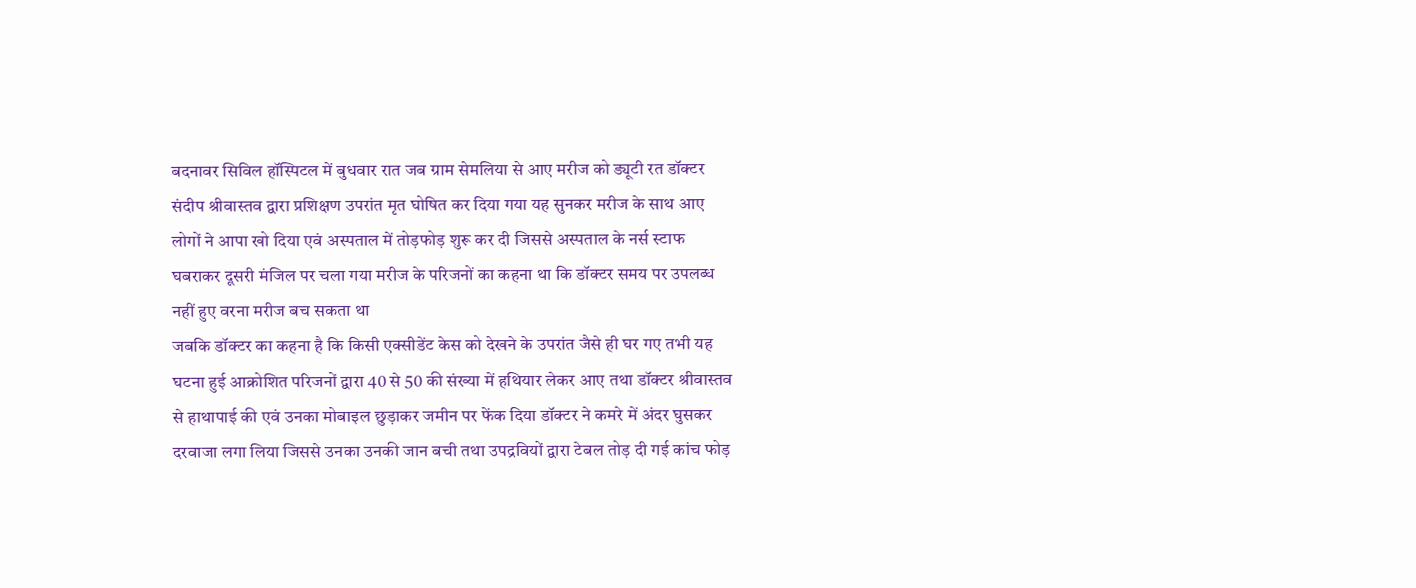बदनावर सिविल हॉस्पिटल में बुधवार रात जब ग्राम सेमलिया से आए मरीज को ड्यूटी रत डॉक्टर संदीप श्रीवास्तव द्वारा प्रशिक्षण उपरांत मृत घोषित कर दिया गया यह सुनकर मरीज के साथ आए लोगों ने आपा खो दिया एवं अस्पताल में तोड़फोड़ शुरू कर दी जिससे अस्पताल के नर्स स्टाफ घबराकर दूसरी मंजिल पर चला गया मरीज के परिजनों का कहना था कि डॉक्टर समय पर उपलब्ध नहीं हुए वरना मरीज बच सकता था
जबकि डॉक्टर का कहना है कि किसी एक्सीडेंट केस को देखने के उपरांत जैसे ही घर गए तभी यह घटना हुई आक्रोशित परिजनों द्वारा 40 से 50 की संख्या में हथियार लेकर आए तथा डॉक्टर श्रीवास्तव से हाथापाई की एवं उनका मोबाइल छुड़ाकर जमीन पर फेंक दिया डॉक्टर ने कमरे में अंदर घुसकर दरवाजा लगा लिया जिससे उनका उनकी जान बची तथा उपद्रवियों द्वारा टेबल तोड़ दी गई कांच फोड़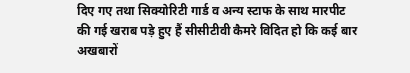दिए गए तथा सिक्योरिटी गार्ड व अन्य स्टाफ के साथ मारपीट की गई खराब पड़े हुए हैं सीसीटीवी कैमरे विदित हो कि कई बार अखबारों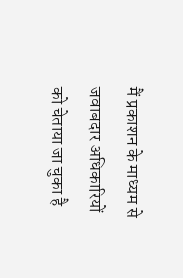मैं प्रकाशन के माध्यम से जवाबदार अधिकारियों को चेताया जा चुका है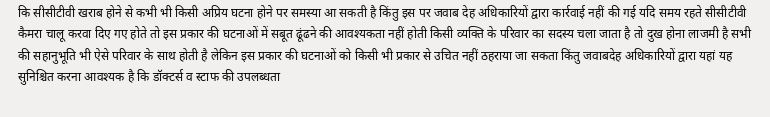कि सीसीटीवी खराब होने से कभी भी किसी अप्रिय घटना होने पर समस्या आ सकती है किंतु इस पर जवाब देह अधिकारियों द्वारा कार्रवाई नहीं की गई यदि समय रहते सीसीटीवी कैमरा चालू करवा दिए गए होते तो इस प्रकार की घटनाओं में सबूत ढूंढने की आवश्यकता नहीं होती किसी व्यक्ति के परिवार का सदस्य चला जाता है तो दुख होना लाजमी है सभी की सहानुभूति भी ऐसे परिवार के साथ होती है लेकिन इस प्रकार की घटनाओं को किसी भी प्रकार से उचित नहीं ठहराया जा सकता किंतु जवाबदेह अधिकारियों द्वारा यहां यह सुनिश्चित करना आवश्यक है कि डॉक्टर्स व स्टाफ की उपलब्धता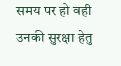समय पर हो वही उनकी सुरक्षा हेतु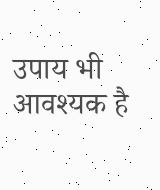उपाय भी आवश्यक है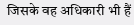जिसके वह अधिकारी भी हैं